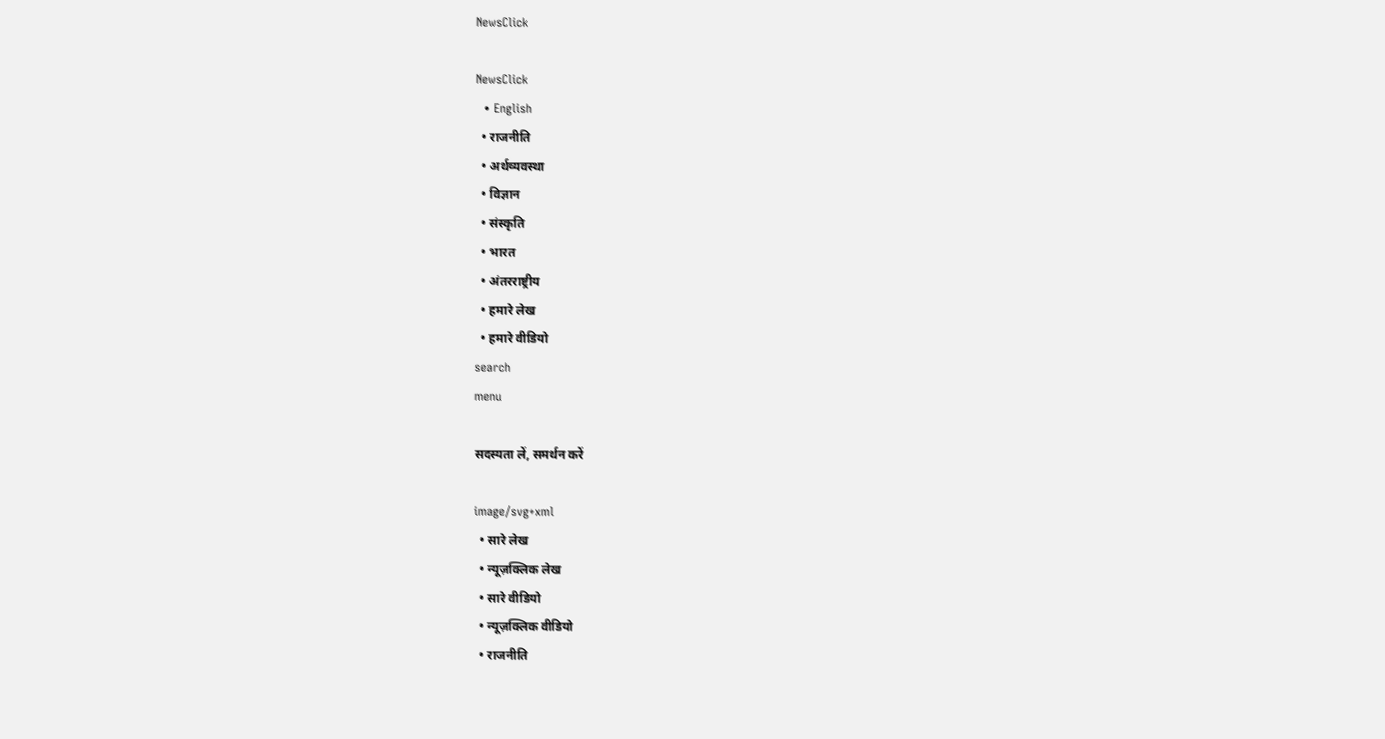NewsClick

NewsClick
  • English
  • राजनीति
  • अर्थव्यवस्था
  • विज्ञान
  • संस्कृति
  • भारत
  • अंतरराष्ट्रीय
  • हमारे लेख
  • हमारे वीडियो
search
menu

सदस्यता लें, समर्थन करें

image/svg+xml
  • सारे लेख
  • न्यूज़क्लिक लेख
  • सारे वीडियो
  • न्यूज़क्लिक वीडियो
  • राजनीति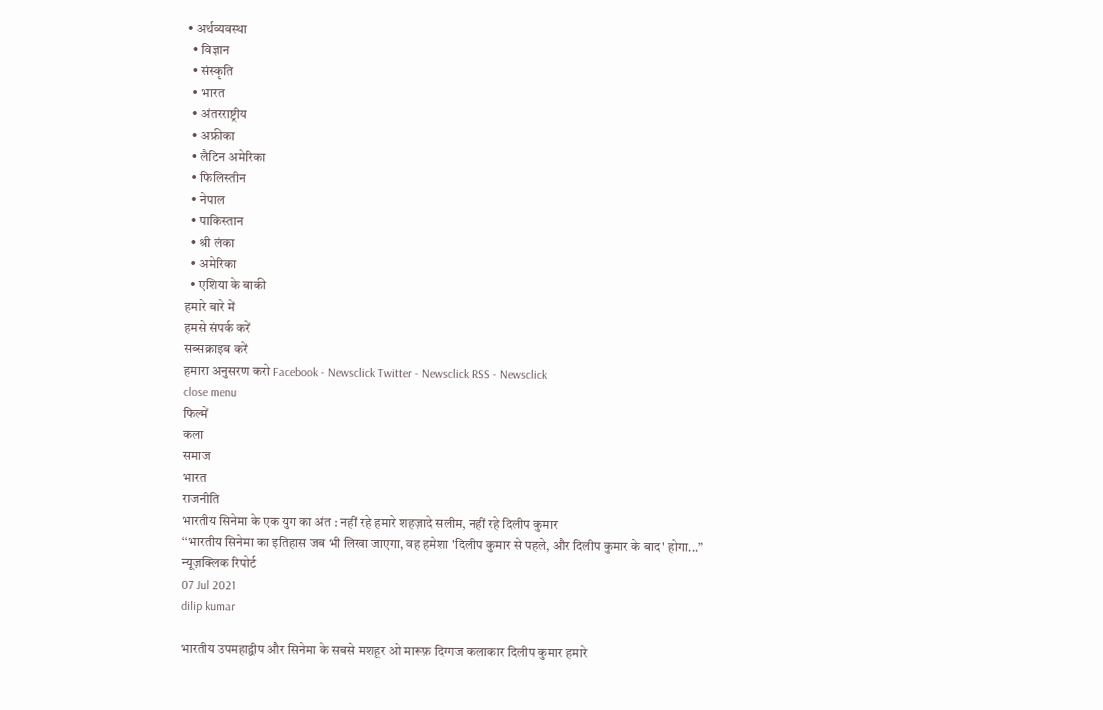• अर्थव्यवस्था
  • विज्ञान
  • संस्कृति
  • भारत
  • अंतरराष्ट्रीय
  • अफ्रीका
  • लैटिन अमेरिका
  • फिलिस्तीन
  • नेपाल
  • पाकिस्तान
  • श्री लंका
  • अमेरिका
  • एशिया के बाकी
हमारे बारे में
हमसे संपर्क करें
सब्सक्राइब करें
हमारा अनुसरण करो Facebook - Newsclick Twitter - Newsclick RSS - Newsclick
close menu
फिल्में
कला
समाज
भारत
राजनीति
भारतीय सिनेमा के एक युग का अंत : नहीं रहे हमारे शहज़ादे सलीम, नहीं रहे दिलीप कुमार
‘‘भारतीय सिनेमा का इतिहास जब भी लिखा जाएगा, वह हमेशा 'दिलीप कुमार से पहले, और दिलीप कुमार के बाद' होगा...”
न्यूज़क्लिक रिपोर्ट
07 Jul 2021
dilip kumar

भारतीय उपमहाद्वीप और सिनेमा के सबसे मशहूर ओ मारूफ़ दिग्गज कलाकार दिलीप कुमार हमारे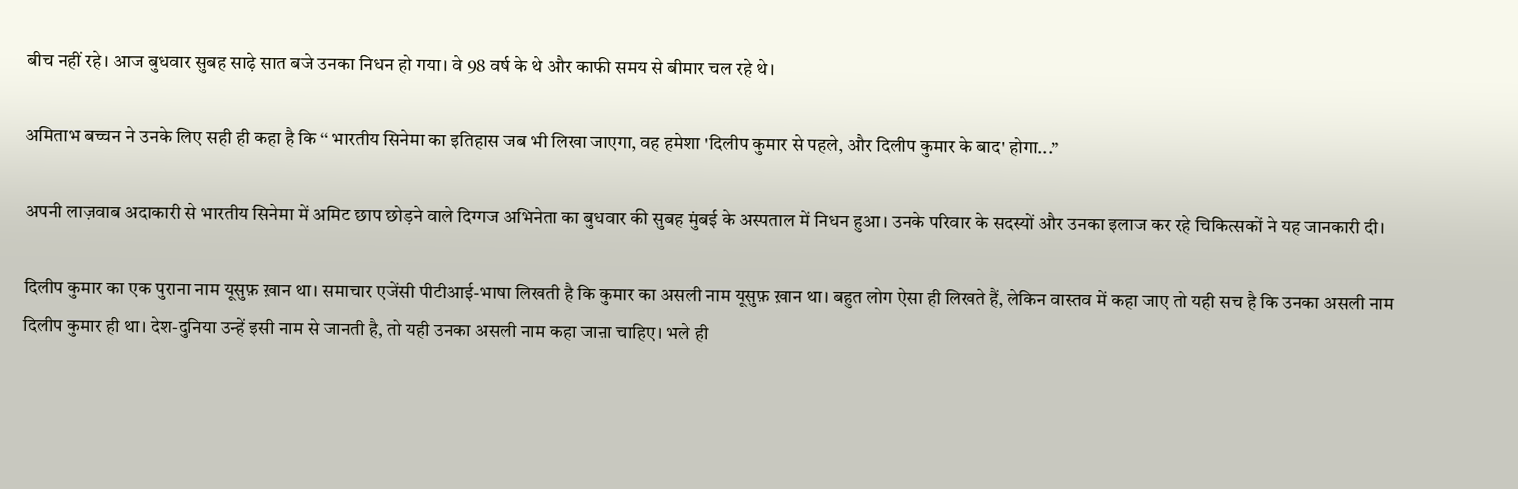बीच नहीं रहे। आज बुधवार सुबह साढ़े सात बजे उनका निधन हो गया। वे 98 वर्ष के थे और काफी समय से बीमार चल रहे थे।

अमिताभ बच्चन ने उनके लिए सही ही कहा है कि ‘‘ भारतीय सिनेमा का इतिहास जब भी लिखा जाएगा, वह हमेशा 'दिलीप कुमार से पहले, और दिलीप कुमार के बाद' होगा...”

अपनी लाज़वाब अदाकारी से भारतीय सिनेमा में अमिट छाप छोड़ने वाले दिग्गज अभिनेता का बुधवार की सुबह मुंबई के अस्पताल में निधन हुआ। उनके परिवार के सदस्यों और उनका इलाज कर रहे चिकित्सकों ने यह जानकारी दी।

दिलीप कुमार का एक पुराना नाम यूसुफ़ ख़ान था। समाचार एजेंसी पीटीआई-भाषा लिखती है कि कुमार का असली नाम यूसुफ़ ख़ान था। बहुत लोग ऐसा ही लिखते हैं, लेकिन वास्तव में कहा जाए तो यही सच है कि उनका असली नाम दिलीप कुमार ही था। देश-दुनिया उन्हें इसी नाम से जानती है, तो यही उनका असली नाम कहा जाऩा चाहिए। भले ही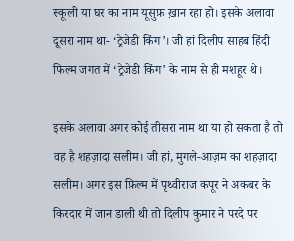स्कूली या घर का नाम यूसुफ़ ख़ान रहा हो। इसके अलावा दूसरा नाम था- ‘ट्रेजेडी किंग’। जी हां दिलीप साहब हिंदी फिल्म जगत में ‘ट्रेजेडी किंग’ के नाम से ही मशहूर थे।

इसके अलावा अगर कोई तीसरा नाम था या हो सकता है तो वह है शहज़ादा सलीम। जी हां, मुगले-आज़म का शहज़ादा सलीम। अगर इस फ़िल्म में पृथ्वीराज कपूर ने अकबर के किरदार में जान डाली थी तो दिलीप कुमार ने परदे पर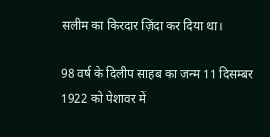सलीम का किरदार ज़िंदा कर दिया था।

98 वर्ष के दिलीप साहब का जन्म 11 दिसम्बर 1922 को पेशावर में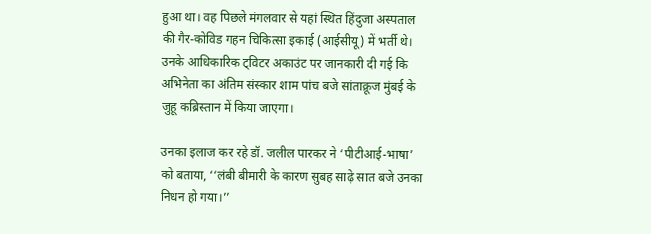हुआ था। वह पिछले मंगलवार से यहां स्थित हिंदुजा अस्पताल की गैर-कोविड गहन चिकित्सा इकाई (आईसीयू) में भर्ती थे। उनके आधिकारिक ट्विटर अकाउंट पर जानकारी दी गई कि अभिनेता का अंतिम संस्कार शाम पांच बजे सांताक्रूज मुंबई के जुहू कब्रिस्तान में किया जाएगा।

उनका इलाज कर रहे डॉ. जलील पारकर ने ‘पीटीआई-भाषा’ को बताया, ‘‘लंबी बीमारी के कारण सुबह साढ़े सात बजे उनका निधन हो गया।’’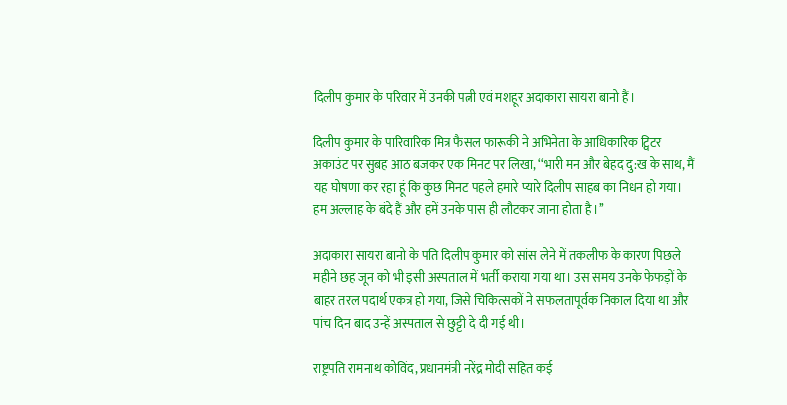दिलीप कुमार के परिवार में उनकी पत्नी एवं मशहूर अदाकारा सायरा बानो हैं।

दिलीप कुमार के पारिवारिक मित्र फैसल फारूकी ने अभिनेता के आधिकारिक ट्विटर अकाउंट पर सुबह आठ बजकर एक मिनट पर लिखा, ‘‘भारी मन और बेहद दु:ख के साथ, मैं यह घोषणा कर रहा हूं कि कुछ मिनट पहले हमारे प्यारे दिलीप साहब का निधन हो गया। हम अल्लाह के बंदे हैं और हमें उनके पास ही लौटकर जाना होता है।’’

अदाकारा सायरा बानो के पति दिलीप कुमार को सांस लेने में तकलीफ के कारण पिछले महीने छह जून को भी इसी अस्पताल में भर्ती कराया गया था। उस समय उनके फेफड़ों के बाहर तरल पदार्थ एकत्र हो गया, जिसे चिकित्सकों ने सफलतापूर्वक निकाल दिया था और पांच दिन बाद उन्हें अस्पताल से छुट्टी दे दी गई थी।

राष्ट्रपति रामनाथ कोविंद, प्रधानमंत्री नरेंद्र मोदी सहित कई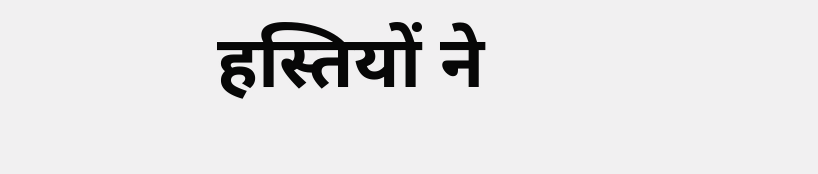हस्तियों ने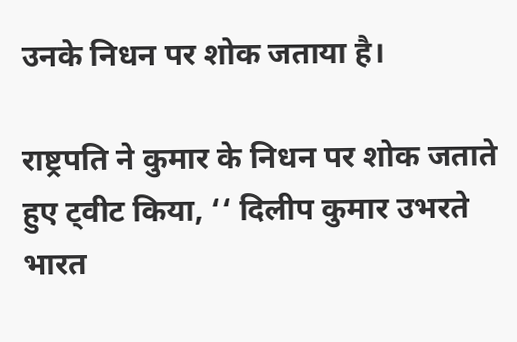उनके निधन पर शोक जताया है।

राष्ट्रपति ने कुमार के निधन पर शोक जताते हुए ट्वीट किया, ‘‘ दिलीप कुमार उभरते भारत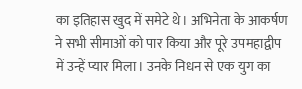का इतिहास खुद में समेटे थे। अभिनेता के आकर्षण ने सभी सीमाओं को पार किया और पूरे उपमहाद्वीप में उन्हें प्यार मिला। उनके निधन से एक युग का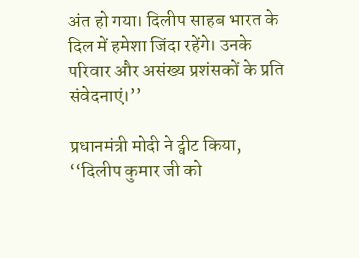अंत हो गया। दिलीप साहब भारत के दिल में हमेशा जिंदा रहेंगे। उनके परिवार और असंख्य प्रशंसकों के प्रति संवेदनाएं।’’

प्रधानमंत्री मोदी ने ट्वीट किया, ‘‘दिलीप कुमार जी को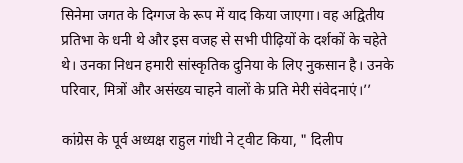सिनेमा जगत के दिग्गज के रूप में याद किया जाएगा। वह अद्वितीय प्रतिभा के धनी थे और इस वजह से सभी पीढ़ियों के दर्शकों के चहेते थे। उनका निधन हमारी सांस्कृतिक दुनिया के लिए नुकसान है। उनके परिवार, मित्रों और असंख्य चाहने वालों के प्रति मेरी संवेदनाएं।’’

कांग्रेस के पूर्व अध्यक्ष राहुल गांधी ने ट्वीट किया, " दिलीप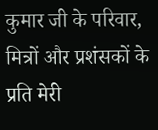कुमार जी के परिवार, मित्रों और प्रशंसकों के प्रति मेरी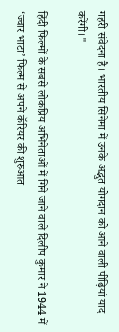गहरी संवेदना है। भारतीय सिनेमा में उनके अद्भुत योगदान को आने वाली पीढ़ियां याद करेंगी।"

हिंदी फिल्मों के सबसे लोकप्रिय अभिनेताओं में गिने जाने वाले दिलीप कुमार ने 1944 में ‘ज्वार भाटा’ फिल्म से अपने कॅरियर की शुरुआत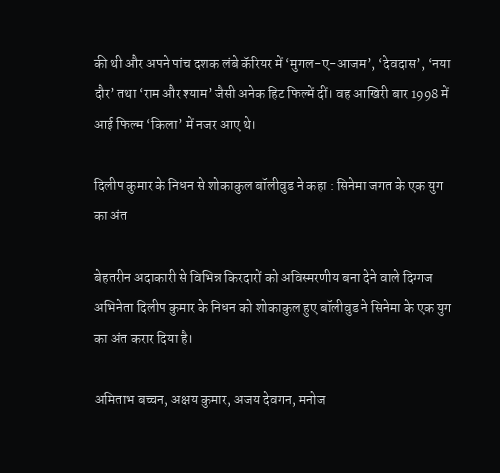की थी और अपने पांच दशक लंबे कॅरियर में ‘मुगल-ए-आजम’, ‘देवदास’, ‘नया दौर’ तथा ‘राम और श्याम’ जैसी अनेक हिट फिल्में दीं। वह आखिरी बार 1998 में आई फिल्म ‘किला’ में नजर आए थे।

दिलीप कुमार के निधन से शोकाकुल बॉलीवुड ने कहा : सिनेमा जगत के एक युग का अंत

बेहतरीन अदाकारी से विभिन्न किरदारों को अविस्मरणीय बना देने वाले दिग्गज अभिनेता दिलीप कुमार के निधन को शोकाकुल हुए बॉलीवुड ने सिनेमा के एक युग का अंत करार दिया है।

अमिताभ बच्चन, अक्षय कुमार, अजय देवगन, मनोज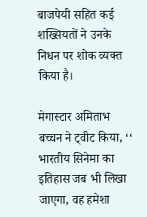बाजपेयी सहित कई शख्सियतों ने उनके निधन पर शोक व्यक्त किया है।

मेगास्टार अमिताभ बच्चन ने ट्वीट किया, ‘‘ भारतीय सिनेमा का इतिहास जब भी लिखा जाएगा, वह हमेशा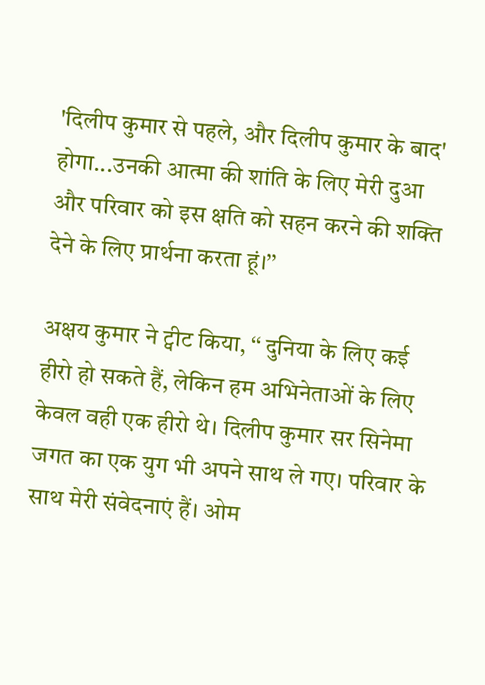'दिलीप कुमार से पहले, और दिलीप कुमार के बाद' होगा...उनकी आत्मा की शांति के लिए मेरी दुआ और परिवार को इस क्षति को सहन करने की शक्ति देने के लिए प्रार्थना करता हूं।’’

अक्षय कुमार ने ट्वीट किया, ‘‘ दुनिया के लिए कई हीरो हो सकते हैं, लेकिन हम अभिनेताओं के लिए केवल वही एक हीरो थे। दिलीप कुमार सर सिनेमा जगत का एक युग भी अपने साथ ले गए। परिवार के साथ मेरी संवेदनाएं हैं। ओम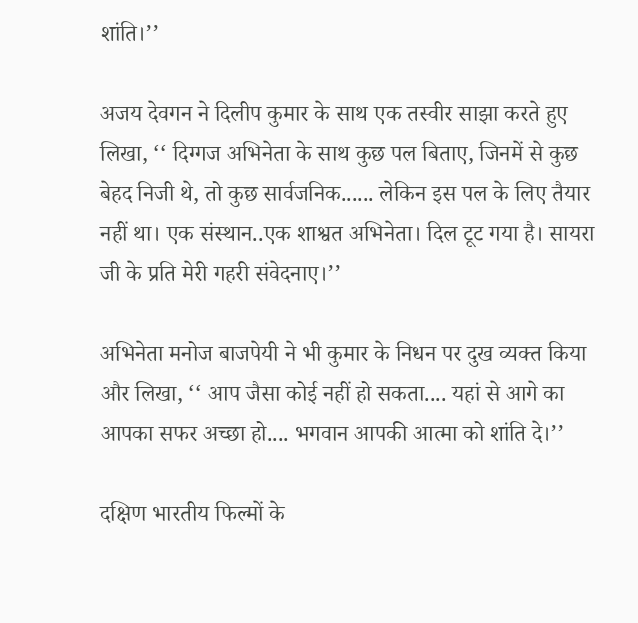शांति।’’

अजय देवगन ने दिलीप कुमार के साथ एक तस्वीर साझा करते हुए लिखा, ‘‘ दिग्गज अभिनेता के साथ कुछ पल बिताए, जिनमें से कुछ बेहद निजी थे, तो कुछ सार्वजनिक...... लेकिन इस पल के लिए तैयार नहीं था। एक संस्थान..एक शाश्वत अभिनेता। दिल टूट गया है। सायरा जी के प्रति मेरी गहरी संवेदनाए।’’

अभिनेता मनोज बाजपेयी ने भी कुमार के निधन पर दुख व्यक्त किया और लिखा, ‘‘ आप जैसा कोई नहीं हो सकता.... यहां से आगे का आपका सफर अच्छा हो.... भगवान आपकी आत्मा को शांति दे।’’

दक्षिण भारतीय फिल्मों के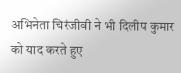अभिनेता चिरंजीवी ने भी दिलीप कुमार को याद करते हुए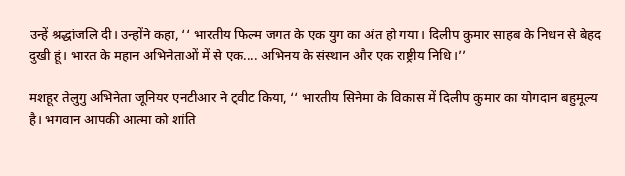उन्हें श्रद्धांजलि दी। उन्होंने कहा, ‘‘ भारतीय फिल्म जगत के एक युग का अंत हो गया। दिलीप कुमार साहब के निधन से बेहद दुखी हूं। भारत के महान अभिनेताओं में से एक.... अभिनय के संस्थान और एक राष्ट्रीय निधि।’’

मशहूर तेलुगु अभिनेता जूनियर एनटीआर ने ट्वीट किया, ‘‘ भारतीय सिनेमा के विकास में दिलीप कुमार का योगदान बहुमूल्य है। भगवान आपकी आत्मा को शांति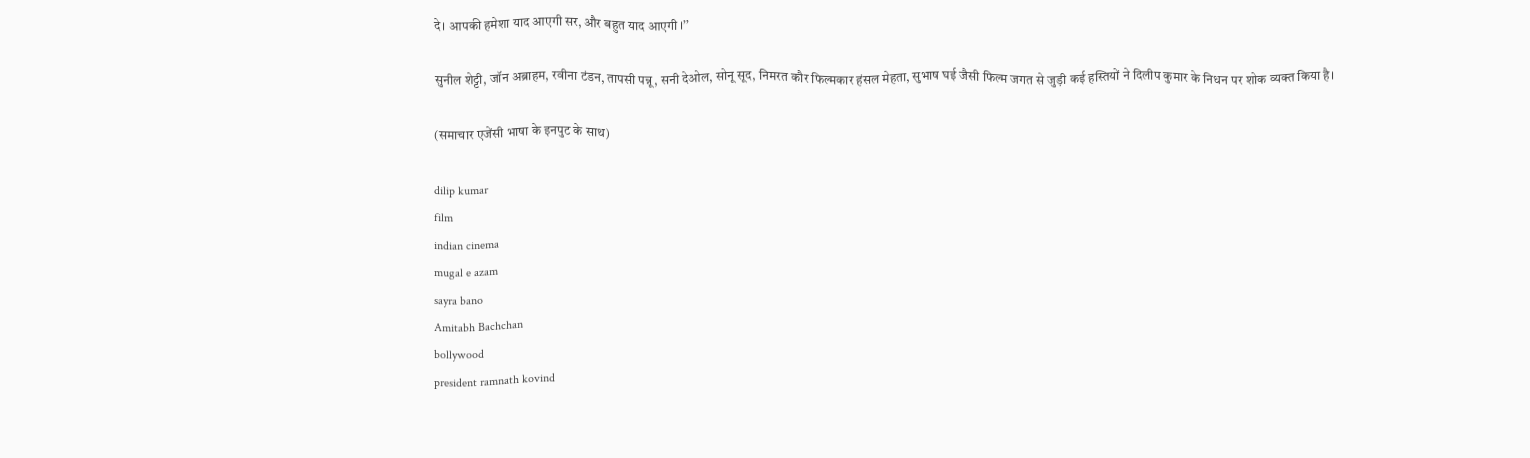दे। आपकी हमेशा याद आएगी सर, और बहुत याद आएगी ।’’

सुनील शेट्टी, जॉन अब्राहम, रवीना टंडन, तापसी पन्नू, सनी देओल, सोनू सूद, निमरत कौर फिल्मकार हंसल मेहता, सुभाष घई जैसी फिल्म जगत से जुड़ी कई हस्तियों ने दिलीप कुमार के निधन पर शोक व्यक्त किया है।

(समाचार एजेंसी भाषा के इनपुट के साथ)

dilip kumar
film
indian cinema
mugal e azam
sayra bano
Amitabh Bachchan
bollywood
president ramnath kovind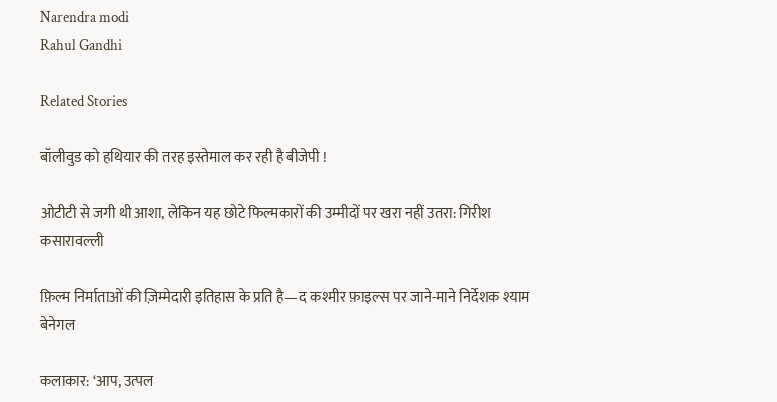Narendra modi
Rahul Gandhi

Related Stories

बॉलीवुड को हथियार की तरह इस्तेमाल कर रही है बीजेपी !

ओटीटी से जगी थी आशा, लेकिन यह छोटे फिल्मकारों की उम्मीदों पर खरा नहीं उतरा: गिरीश कसारावल्ली

फ़िल्म निर्माताओं की ज़िम्मेदारी इतिहास के प्रति है—द कश्मीर फ़ाइल्स पर जाने-माने निर्देशक श्याम बेनेगल

कलाकार: ‘आप, उत्पल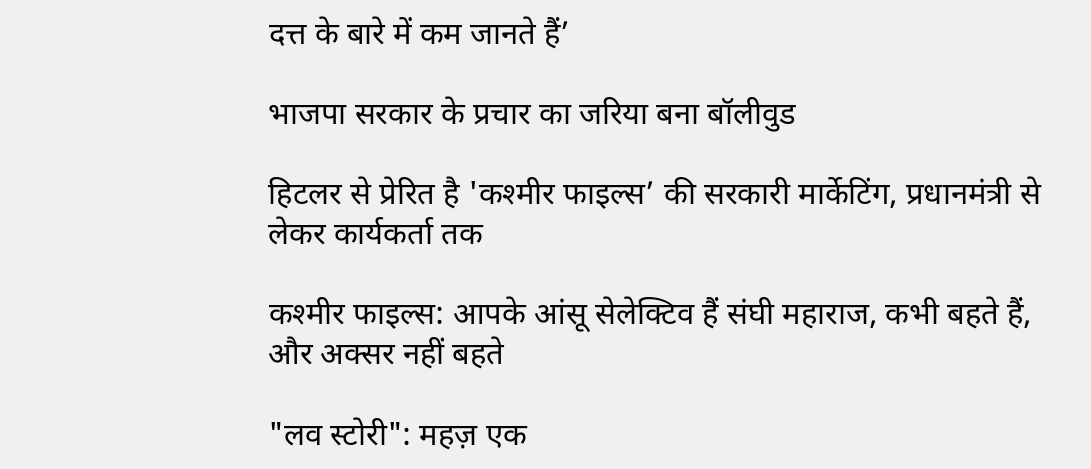दत्त के बारे में कम जानते हैं’

भाजपा सरकार के प्रचार का जरिया बना बॉलीवुड

हिटलर से प्रेरित है 'कश्मीर फाइल्स’ की सरकारी मार्केटिंग, प्रधानमंत्री से लेकर कार्यकर्ता तक

कश्मीर फाइल्स: आपके आंसू सेलेक्टिव हैं संघी महाराज, कभी बहते हैं, और अक्सर नहीं बहते

"लव स्टोरी": महज़ एक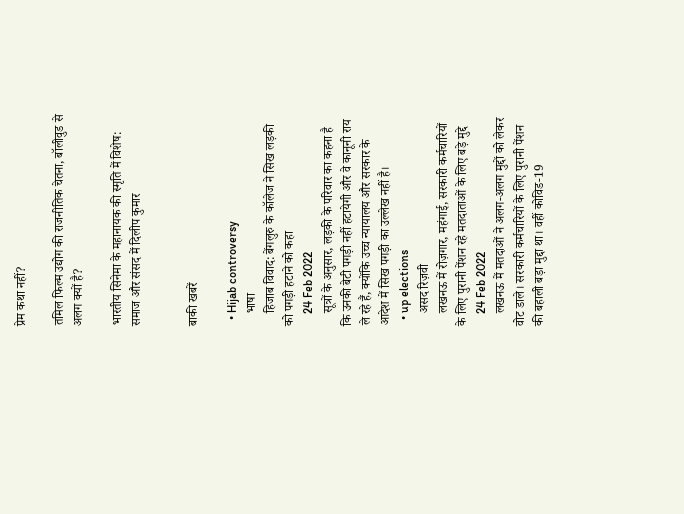प्रेम कथा नहीं?

तमिल फिल्म उद्योग की राजनीतिक चेतना, बॉलीवुड से अलग क्यों है?

भारतीय सिनेमा के महानायक की स्मृति में विशेष: समाज और संसद में दिलीप कुमार


बाकी खबरें

  • Hijab controversy
    भाषा
    हिजाब विवाद: बेंगलुरु के कॉलेज ने सिख लड़की को पगड़ी हटाने को कहा
    24 Feb 2022
    सूत्रों के अनुसार, लड़की के परिवार का कहना है कि उनकी बेटी पगड़ी नहीं हटायेगी और वे कानूनी राय ले रहे हैं, क्योंकि उच्च न्यायालय और सरकार के आदेश में सिख पगड़ी का उल्लेख नहीं है।
  • up elections
    असद रिज़वी
    लखनऊ में रोज़गार, महंगाई, सरकारी कर्मचारियों के लिए पुरानी पेंशन रहे मतदाताओं के लिए बड़े मुद्दे
    24 Feb 2022
    लखनऊ में मतदाओं ने अलग-अलग मुद्दों को लेकर वोट डाले। सरकारी कर्मचारियों के लिए पुरानी पेंशन की बहाली बड़ा मुद्दा था। वहीं कोविड-19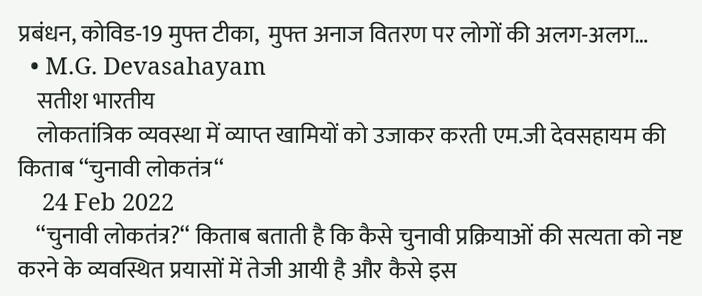प्रबंधन, कोविड-19 मुफ्त टीका,  मुफ्त अनाज वितरण पर लोगों की अलग-अलग…
  • M.G. Devasahayam
    सतीश भारतीय
    लोकतांत्रिक व्यवस्था में व्याप्त खामियों को उजाकर करती एम.जी देवसहायम की किताब ‘‘चुनावी लोकतंत्र‘‘
    24 Feb 2022
    ‘‘चुनावी लोकतंत्र?‘‘ किताब बताती है कि कैसे चुनावी प्रक्रियाओं की सत्यता को नष्ट करने के व्यवस्थित प्रयासों में तेजी आयी है और कैसे इस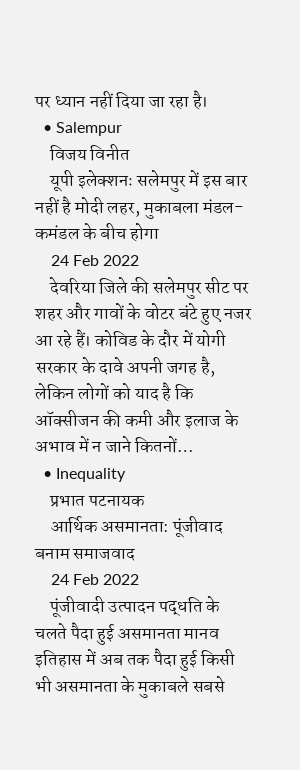पर ध्यान नहीं दिया जा रहा है।
  • Salempur
    विजय विनीत
    यूपी इलेक्शनः सलेमपुर में इस बार नहीं है मोदी लहर, मुकाबला मंडल-कमंडल के बीच होगा
    24 Feb 2022
    देवरिया जिले की सलेमपुर सीट पर शहर और गावों के वोटर बंटे हुए नजर आ रहे हैं। कोविड के दौर में योगी सरकार के दावे अपनी जगह है, लेकिन लोगों को याद है कि ऑक्सीजन की कमी और इलाज के अभाव में न जाने कितनों…
  • Inequality
    प्रभात पटनायक
    आर्थिक असमानता: पूंजीवाद बनाम समाजवाद
    24 Feb 2022
    पूंजीवादी उत्पादन पद्धति के चलते पैदा हुई असमानता मानव इतिहास में अब तक पैदा हुई किसी भी असमानता के मुकाबले सबसे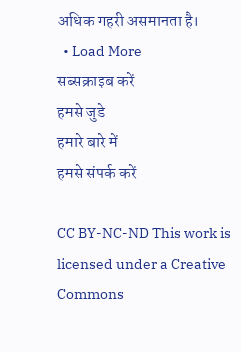अधिक गहरी असमानता है।
  • Load More
सब्सक्राइब करें
हमसे जुडे
हमारे बारे में
हमसे संपर्क करें

CC BY-NC-ND This work is licensed under a Creative Commons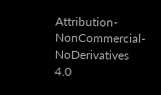Attribution-NonCommercial-NoDerivatives 4.0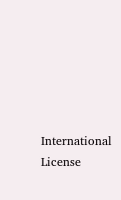International License